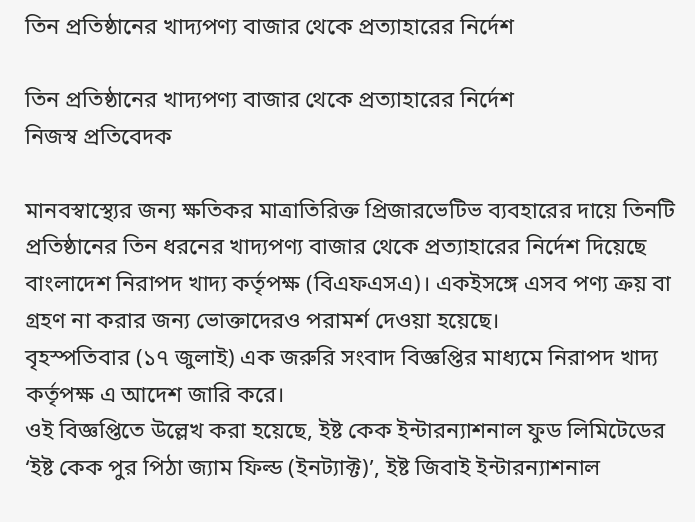তিন প্রতিষ্ঠানের খাদ্যপণ্য বাজার থেকে প্রত্যাহারের নির্দেশ

তিন প্রতিষ্ঠানের খাদ্যপণ্য বাজার থেকে প্রত্যাহারের নির্দেশ
নিজস্ব প্রতিবেদক

মানবস্বাস্থ্যের জন্য ক্ষতিকর মাত্রাতিরিক্ত প্রিজারভেটিভ ব্যবহারের দায়ে তিনটি প্রতিষ্ঠানের তিন ধরনের খাদ্যপণ্য বাজার থেকে প্রত্যাহারের নির্দেশ দিয়েছে বাংলাদেশ নিরাপদ খাদ্য কর্তৃপক্ষ (বিএফএসএ)। একইসঙ্গে এসব পণ্য ক্রয় বা গ্রহণ না করার জন্য ভোক্তাদেরও পরামর্শ দেওয়া হয়েছে।
বৃহস্পতিবার (১৭ জুলাই) এক জরুরি সংবাদ বিজ্ঞপ্তির মাধ্যমে নিরাপদ খাদ্য কর্তৃপক্ষ এ আদেশ জারি করে।
ওই বিজ্ঞপ্তিতে উল্লেখ করা হয়েছে, ইষ্ট কেক ইন্টারন্যাশনাল ফুড লিমিটেডের ‘ইষ্ট কেক পুর পিঠা জ্যাম ফিল্ড (ইনট্যাক্ট)’, ইষ্ট জিবাই ইন্টারন্যাশনাল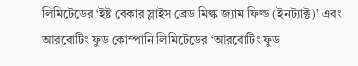লিমিটেডের ‘ইষ্ট বেকার স্লাইস ব্রেড মিল্ক জ্যাম ফিল্ড (ইনট্যাক্ট)’ এবং আরবোটিং ফুড কোম্পানি লিমিটেডের ‘আরবোটিং ফুড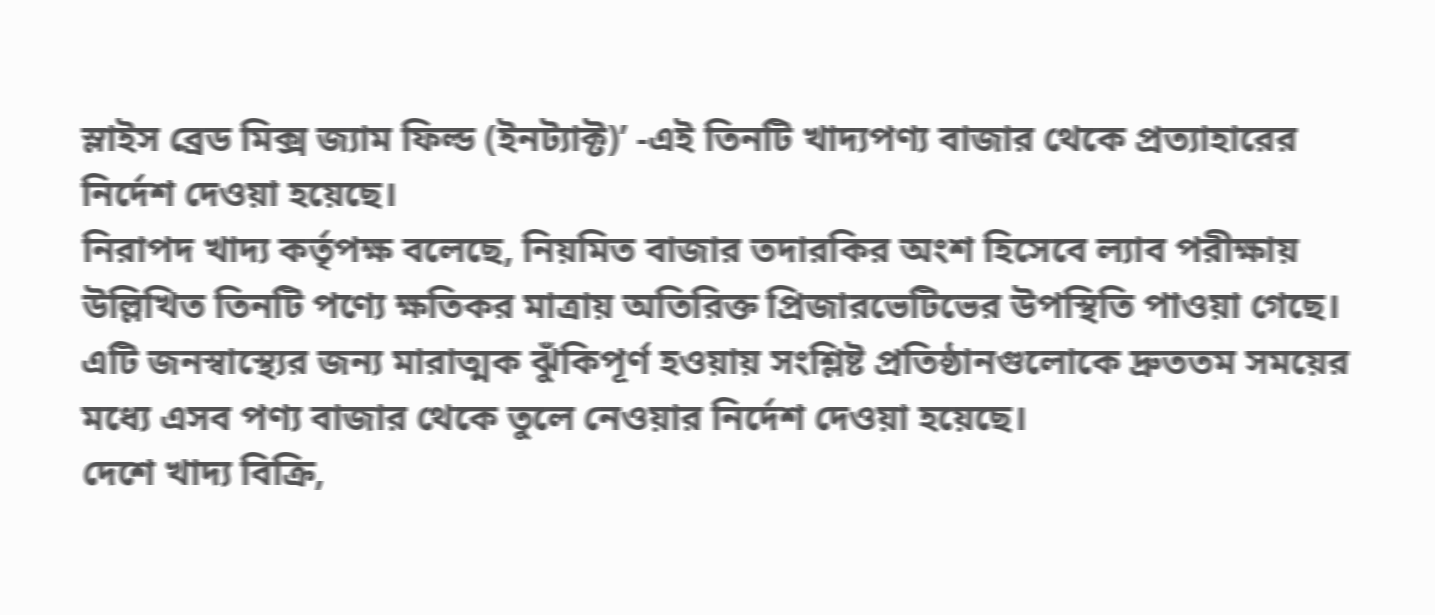স্লাইস ব্রেড মিক্স জ্যাম ফিল্ড (ইনট্যাক্ট)’ -এই তিনটি খাদ্যপণ্য বাজার থেকে প্রত্যাহারের নির্দেশ দেওয়া হয়েছে।
নিরাপদ খাদ্য কর্তৃপক্ষ বলেছে, নিয়মিত বাজার তদারকির অংশ হিসেবে ল্যাব পরীক্ষায় উল্লিখিত তিনটি পণ্যে ক্ষতিকর মাত্রায় অতিরিক্ত প্রিজারভেটিভের উপস্থিতি পাওয়া গেছে। এটি জনস্বাস্থ্যের জন্য মারাত্মক ঝুঁকিপূর্ণ হওয়ায় সংশ্লিষ্ট প্রতিষ্ঠানগুলোকে দ্রুততম সময়ের মধ্যে এসব পণ্য বাজার থেকে তুলে নেওয়ার নির্দেশ দেওয়া হয়েছে।
দেশে খাদ্য বিক্রি,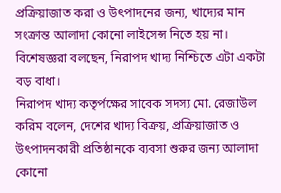প্রক্রিয়াজাত করা ও উৎপাদনের জন্য, খাদ্যের মান সংক্রান্ত আলাদা কোনো লাইসেন্স নিতে হয় না। বিশেষজ্ঞরা বলছেন, নিরাপদ খাদ্য নিশ্চিতে এটা একটা বড় বাধা।
নিরাপদ খাদ্য কতৃর্পক্ষের সাবেক সদস্য মো. রেজাউল করিম বলেন, দেশের খাদ্য বিক্রয়, প্রক্রিয়াজাত ও উৎপাদনকারী প্রতিষ্ঠানকে ব্যবসা শুরুর জন্য আলাদা কোনো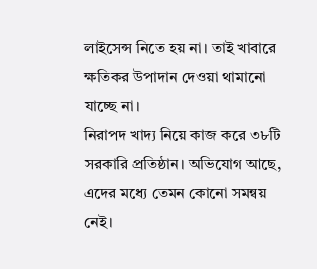লাইসেন্স নিতে হয় না। তাই খাবারে ক্ষতিকর উপাদান দেওয়া থামানো যাচ্ছে না।
নিরাপদ খাদ্য নিয়ে কাজ করে ৩৮টি সরকারি প্রতিষ্ঠান। অভিযোগ আছে, এদের মধ্যে তেমন কোনো সমন্বয় নেই।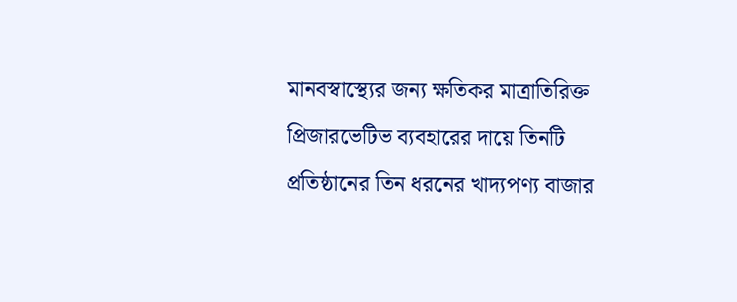মানবস্বাস্থ্যের জন্য ক্ষতিকর মাত্রাতিরিক্ত প্রিজারভেটিভ ব্যবহারের দায়ে তিনটি প্রতিষ্ঠানের তিন ধরনের খাদ্যপণ্য বাজার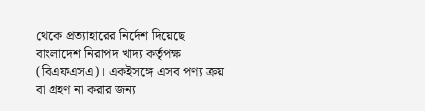থেকে প্রত্যাহারের নির্দেশ দিয়েছে বাংলাদেশ নিরাপদ খাদ্য কর্তৃপক্ষ (বিএফএসএ)। একইসঙ্গে এসব পণ্য ক্রয় বা গ্রহণ না করার জন্য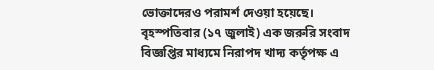ভোক্তাদেরও পরামর্শ দেওয়া হয়েছে।
বৃহস্পতিবার (১৭ জুলাই) এক জরুরি সংবাদ বিজ্ঞপ্তির মাধ্যমে নিরাপদ খাদ্য কর্তৃপক্ষ এ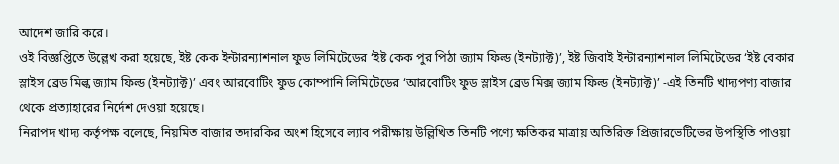আদেশ জারি করে।
ওই বিজ্ঞপ্তিতে উল্লেখ করা হয়েছে, ইষ্ট কেক ইন্টারন্যাশনাল ফুড লিমিটেডের ‘ইষ্ট কেক পুর পিঠা জ্যাম ফিল্ড (ইনট্যাক্ট)’, ইষ্ট জিবাই ইন্টারন্যাশনাল লিমিটেডের ‘ইষ্ট বেকার স্লাইস ব্রেড মিল্ক জ্যাম ফিল্ড (ইনট্যাক্ট)’ এবং আরবোটিং ফুড কোম্পানি লিমিটেডের ‘আরবোটিং ফুড স্লাইস ব্রেড মিক্স জ্যাম ফিল্ড (ইনট্যাক্ট)’ -এই তিনটি খাদ্যপণ্য বাজার থেকে প্রত্যাহারের নির্দেশ দেওয়া হয়েছে।
নিরাপদ খাদ্য কর্তৃপক্ষ বলেছে, নিয়মিত বাজার তদারকির অংশ হিসেবে ল্যাব পরীক্ষায় উল্লিখিত তিনটি পণ্যে ক্ষতিকর মাত্রায় অতিরিক্ত প্রিজারভেটিভের উপস্থিতি পাওয়া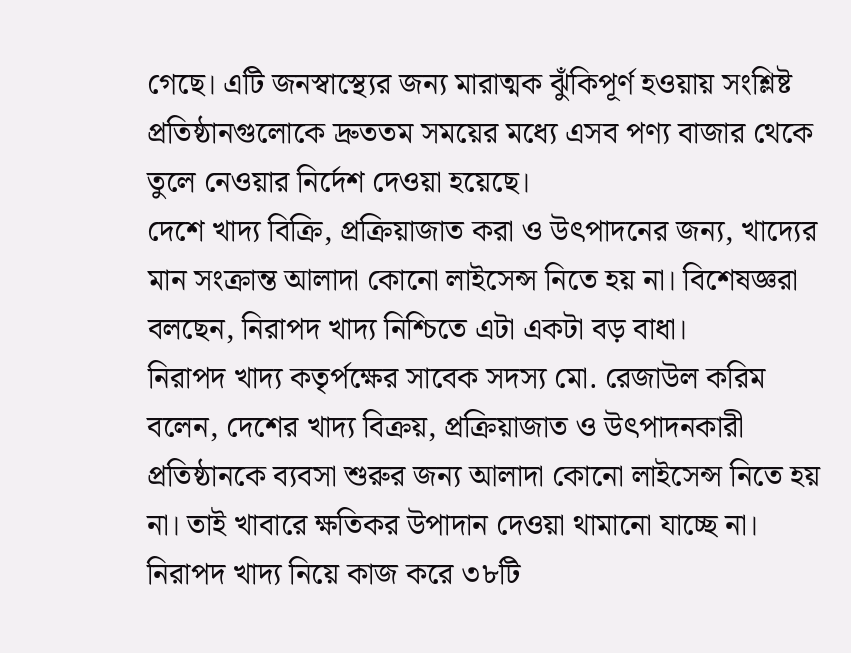গেছে। এটি জনস্বাস্থ্যের জন্য মারাত্মক ঝুঁকিপূর্ণ হওয়ায় সংশ্লিষ্ট প্রতিষ্ঠানগুলোকে দ্রুততম সময়ের মধ্যে এসব পণ্য বাজার থেকে তুলে নেওয়ার নির্দেশ দেওয়া হয়েছে।
দেশে খাদ্য বিক্রি, প্রক্রিয়াজাত করা ও উৎপাদনের জন্য, খাদ্যের মান সংক্রান্ত আলাদা কোনো লাইসেন্স নিতে হয় না। বিশেষজ্ঞরা বলছেন, নিরাপদ খাদ্য নিশ্চিতে এটা একটা বড় বাধা।
নিরাপদ খাদ্য কতৃর্পক্ষের সাবেক সদস্য মো. রেজাউল করিম বলেন, দেশের খাদ্য বিক্রয়, প্রক্রিয়াজাত ও উৎপাদনকারী প্রতিষ্ঠানকে ব্যবসা শুরুর জন্য আলাদা কোনো লাইসেন্স নিতে হয় না। তাই খাবারে ক্ষতিকর উপাদান দেওয়া থামানো যাচ্ছে না।
নিরাপদ খাদ্য নিয়ে কাজ করে ৩৮টি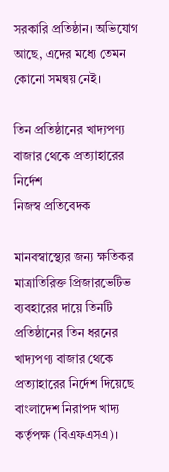সরকারি প্রতিষ্ঠান। অভিযোগ আছে, এদের মধ্যে তেমন কোনো সমন্বয় নেই।

তিন প্রতিষ্ঠানের খাদ্যপণ্য বাজার থেকে প্রত্যাহারের নির্দেশ
নিজস্ব প্রতিবেদক

মানবস্বাস্থ্যের জন্য ক্ষতিকর মাত্রাতিরিক্ত প্রিজারভেটিভ ব্যবহারের দায়ে তিনটি প্রতিষ্ঠানের তিন ধরনের খাদ্যপণ্য বাজার থেকে প্রত্যাহারের নির্দেশ দিয়েছে বাংলাদেশ নিরাপদ খাদ্য কর্তৃপক্ষ (বিএফএসএ)।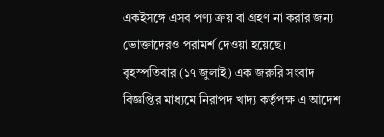একইসঙ্গে এসব পণ্য ক্রয় বা গ্রহণ না করার জন্য ভোক্তাদেরও পরামর্শ দেওয়া হয়েছে।
বৃহস্পতিবার (১৭ জুলাই) এক জরুরি সংবাদ বিজ্ঞপ্তির মাধ্যমে নিরাপদ খাদ্য কর্তৃপক্ষ এ আদেশ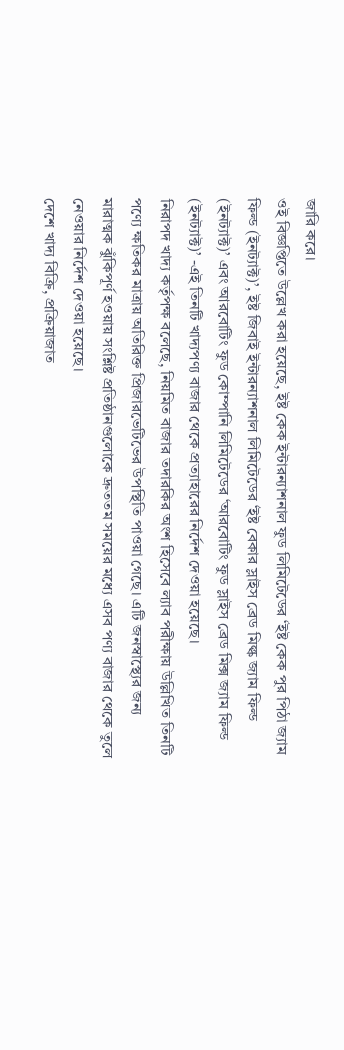জারি করে।
ওই বিজ্ঞপ্তিতে উল্লেখ করা হয়েছে, ইষ্ট কেক ইন্টারন্যাশনাল ফুড লিমিটেডের ‘ইষ্ট কেক পুর পিঠা জ্যাম ফিল্ড (ইনট্যাক্ট)’, ইষ্ট জিবাই ইন্টারন্যাশনাল লিমিটেডের ‘ইষ্ট বেকার স্লাইস ব্রেড মিল্ক জ্যাম ফিল্ড (ইনট্যাক্ট)’ এবং আরবোটিং ফুড কোম্পানি লিমিটেডের ‘আরবোটিং ফুড স্লাইস ব্রেড মিক্স জ্যাম ফিল্ড (ইনট্যাক্ট)’ -এই তিনটি খাদ্যপণ্য বাজার থেকে প্রত্যাহারের নির্দেশ দেওয়া হয়েছে।
নিরাপদ খাদ্য কর্তৃপক্ষ বলেছে, নিয়মিত বাজার তদারকির অংশ হিসেবে ল্যাব পরীক্ষায় উল্লিখিত তিনটি পণ্যে ক্ষতিকর মাত্রায় অতিরিক্ত প্রিজারভেটিভের উপস্থিতি পাওয়া গেছে। এটি জনস্বাস্থ্যের জন্য মারাত্মক ঝুঁকিপূর্ণ হওয়ায় সংশ্লিষ্ট প্রতিষ্ঠানগুলোকে দ্রুততম সময়ের মধ্যে এসব পণ্য বাজার থেকে তুলে নেওয়ার নির্দেশ দেওয়া হয়েছে।
দেশে খাদ্য বিক্রি, প্রক্রিয়াজাত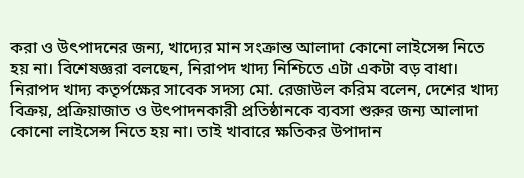করা ও উৎপাদনের জন্য, খাদ্যের মান সংক্রান্ত আলাদা কোনো লাইসেন্স নিতে হয় না। বিশেষজ্ঞরা বলছেন, নিরাপদ খাদ্য নিশ্চিতে এটা একটা বড় বাধা।
নিরাপদ খাদ্য কতৃর্পক্ষের সাবেক সদস্য মো. রেজাউল করিম বলেন, দেশের খাদ্য বিক্রয়, প্রক্রিয়াজাত ও উৎপাদনকারী প্রতিষ্ঠানকে ব্যবসা শুরুর জন্য আলাদা কোনো লাইসেন্স নিতে হয় না। তাই খাবারে ক্ষতিকর উপাদান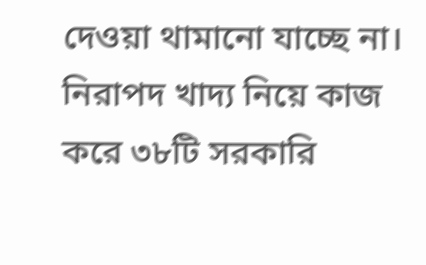দেওয়া থামানো যাচ্ছে না।
নিরাপদ খাদ্য নিয়ে কাজ করে ৩৮টি সরকারি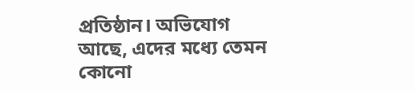প্রতিষ্ঠান। অভিযোগ আছে, এদের মধ্যে তেমন কোনো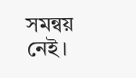সমন্বয় নেই।